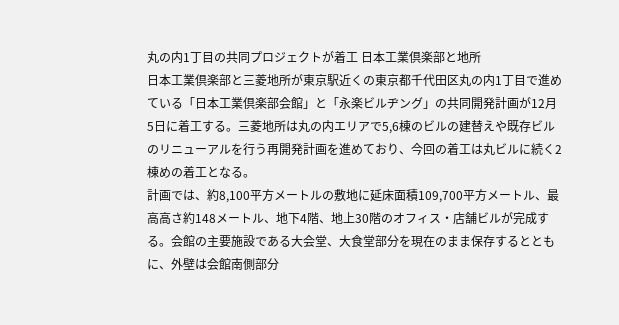丸の内1丁目の共同プロジェクトが着工 日本工業倶楽部と地所
日本工業倶楽部と三菱地所が東京駅近くの東京都千代田区丸の内1丁目で進めている「日本工業倶楽部会館」と「永楽ビルヂング」の共同開発計画が12月5日に着工する。三菱地所は丸の内エリアで5,6棟のビルの建替えや既存ビルのリニューアルを行う再開発計画を進めており、今回の着工は丸ビルに続く2棟めの着工となる。
計画では、約8,100平方メートルの敷地に延床面積109,700平方メートル、最高高さ約148メートル、地下4階、地上30階のオフィス・店舗ビルが完成する。会館の主要施設である大会堂、大食堂部分を現在のまま保存するとともに、外壁は会館南側部分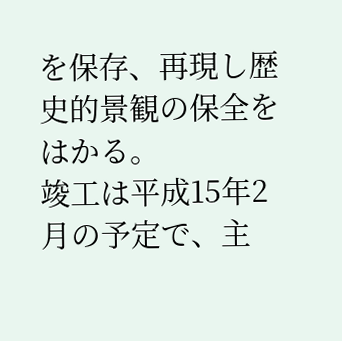を保存、再現し歴史的景観の保全をはかる。
竣工は平成15年2月の予定で、主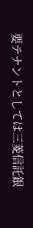要テナントとしては三菱信託銀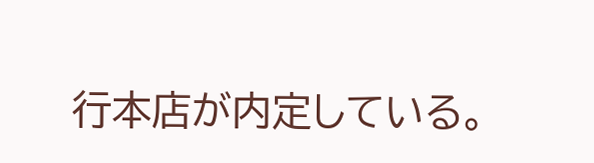行本店が内定している。